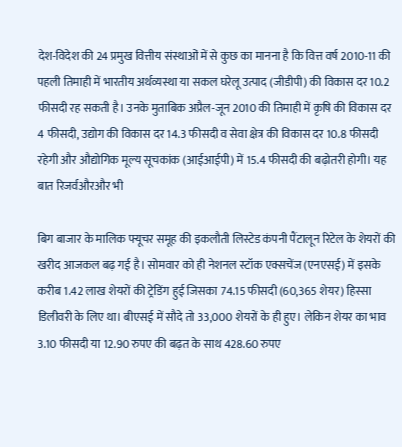देश-विदेश की 24 प्रमुख वित्तीय संस्थाओं में से कुछ का मानना है कि वित्त वर्ष 2010-11 की पहली तिमाही में भारतीय अर्थव्यस्था या सकल घरेलू उत्पाद (जीडीपी) की विकास दर 10.2 फीसदी रह सकती है। उनके मुताबिक अप्रैल-जून 2010 की तिमाही में कृषि की विकास दर 4 फीसदी, उद्योग की विकास दर 14.3 फीसदी व सेवा क्षेत्र की विकास दर 10.8 फीसदी रहेगी और औद्योगिक मूल्य सूचकांक (आईआईपी) में 15.4 फीसदी की बढ़ोतरी होगी। यह बात रिजर्वऔरऔर भी

बिग बाजार के मालिक फ्यूचर समूह की इकलौती लिस्टेड कंपनी पैंटालून रिटेल के शेयरों की खरीद आजकल बढ़ गई है। सोमवार को ही नेशनल स्टॉक एक्सचेंज (एनएसई) में इसके करीब 1.42 लाख शेयरों की ट्रेडिंग हुई जिसका 74.15 फीसदी (60,365 शेयर) हिस्सा डिलीवरी के लिए था। बीएसई में सौदे तो 33,000 शेयरों के ही हुए। लेकिन शेयर का भाव 3.10 फीसदी या 12.90 रुपए की बढ़त के साथ 428.60 रुपए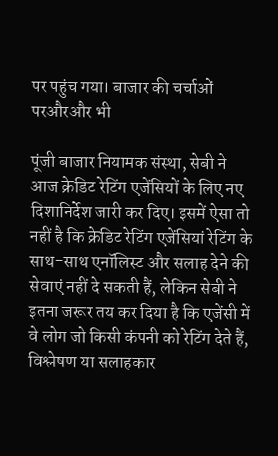पर पहुंच गया। बाजार की चर्चाओं परऔरऔर भी

पूंजी बाजार नियामक संस्था, सेबी ने आज क्रेडिट रेटिंग एजेंसियों के लिए नए दिशानिर्देश जारी कर दिए। इसमें ऐसा तो नहीं है कि क्रेडिट रेटिंग एजेंसियां रेटिंग के साथ-साथ एनॉलिस्ट और सलाह देने की सेवाएं नहीं दे सकती हैं, लेकिन सेबी ने इतना जरूर तय कर दिया है कि एजेंसी में वे लोग जो किसी कंपनी को रेटिंग देते हैं, विश्लेषण या सलाहकार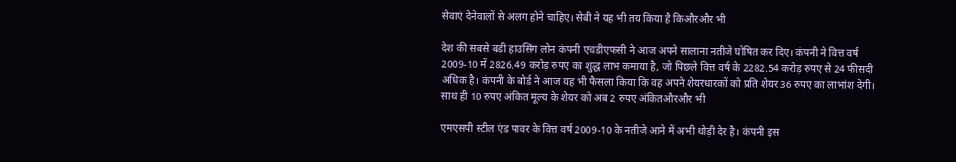सेवाएं देनेवालों से अलग होने चाहिए। सेबी ने यह भी तय किया है किऔरऔर भी

देश की सबसे बडी हाउसिंग लोन कंपनी एचडीएफसी ने आज अपने सालाना नतीजे घोषित कर दिए। कंपनी ने वित्त वर्ष 2009-10 में 2826.49 करोड़ रुपए का शुद्ध लाभ कमाया है, जो पिछले वित्त वर्ष के 2282.54 करोड़ रुपए से 24 फीसदी अधिक है। कंपनी के बोर्ड ने आज यह भी फैसला किया कि वह अपने शेयरधारकों को प्रति शेयर 36 रुपए का लाभांश देगी। साथ ही 10 रुपए अंकित मूल्य के शेयर को अब 2 रुपए अंकितऔरऔर भी

एमएसपी स्टील एंड पावर के वित्त वर्ष 2009-10 के नतीजे आने में अभी थोड़ी देर है। कंपनी इस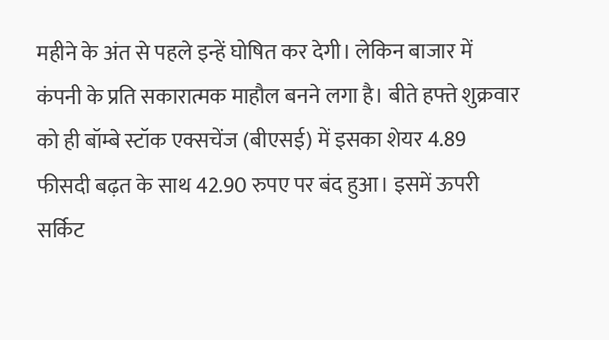महीने के अंत से पहले इन्हें घोषित कर देगी। लेकिन बाजार में कंपनी के प्रति सकारात्मक माहौल बनने लगा है। बीते हफ्ते शुक्रवार को ही बॉम्बे स्टॉक एक्सचेंज (बीएसई) में इसका शेयर 4.89 फीसदी बढ़त के साथ 42.90 रुपए पर बंद हुआ। इसमें ऊपरी सर्किट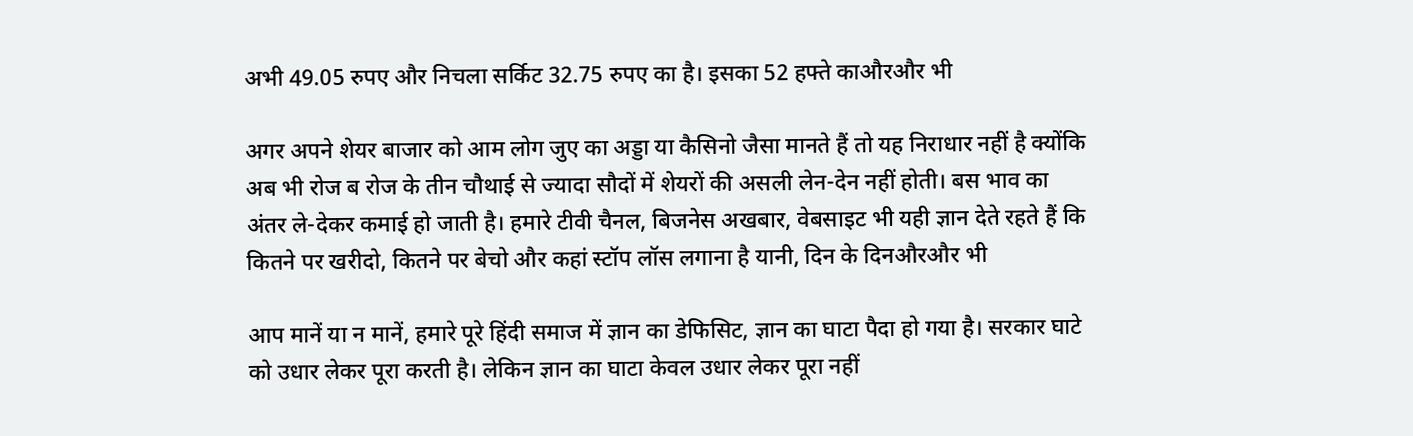अभी 49.05 रुपए और निचला सर्किट 32.75 रुपए का है। इसका 52 हफ्ते काऔरऔर भी

अगर अपने शेयर बाजार को आम लोग जुए का अड्डा या कैसिनो जैसा मानते हैं तो यह निराधार नहीं है क्योंकि अब भी रोज ब रोज के तीन चौथाई से ज्यादा सौदों में शेयरों की असली लेन-देन नहीं होती। बस भाव का अंतर ले-देकर कमाई हो जाती है। हमारे टीवी चैनल, बिजनेस अखबार, वेबसाइट भी यही ज्ञान देते रहते हैं कि कितने पर खरीदो, कितने पर बेचो और कहां स्टॉप लॉस लगाना है यानी, दिन के दिनऔरऔर भी

आप मानें या न मानें, हमारे पूरे हिंदी समाज में ज्ञान का डेफिसिट, ज्ञान का घाटा पैदा हो गया है। सरकार घाटे को उधार लेकर पूरा करती है। लेकिन ज्ञान का घाटा केवल उधार लेकर पूरा नहीं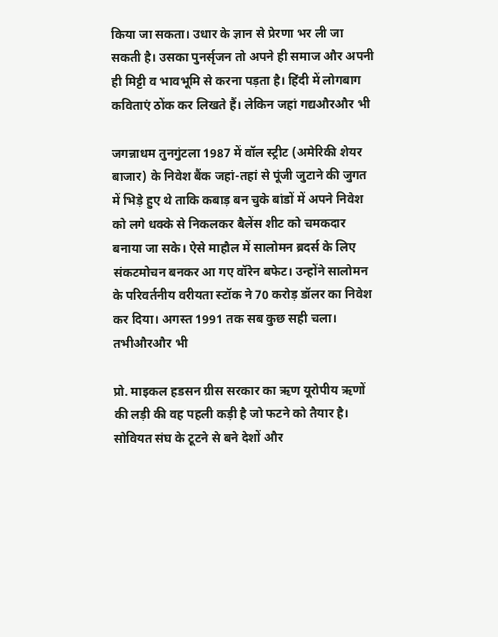किया जा सकता। उधार के ज्ञान से प्रेरणा भर ली जा सकती है। उसका पुनर्सृजन तो अपने ही समाज और अपनी ही मिट्टी व भावभूमि से करना पड़ता है। हिंदी में लोगबाग कविताएं ठोंक कर लिखते हैं। लेकिन जहां गद्यऔरऔर भी

जगन्नाधम तुनगुंटला 1987 में वॉल स्ट्रीट (अमेरिकी शेयर बाजार) के निवेश बैंक जहां-तहां से पूंजी जुटाने की जुगत में भिड़े हुए थे ताकि कबाड़ बन चुके बांडों में अपने निवेश को लगे धक्के से निकलकर बैलेंस शीट को चमकदार बनाया जा सके। ऐसे माहौल में सालोमन ब्रदर्स के लिए संकटमोचन बनकर आ गए वॉरेन बफेट। उन्होंने सालोमन के परिवर्तनीय वरीयता स्टॉक ने 70 करोड़ डॉलर का निवेश कर दिया। अगस्त 1991 तक सब कुछ सही चला। तभीऔरऔर भी

प्रो. माइकल हडसन ग्रीस सरकार का ऋण यूरोपीय ऋणों की लड़ी की वह पहली कड़ी है जो फटने को तैयार है। सोवियत संघ के टूटने से बने देशों और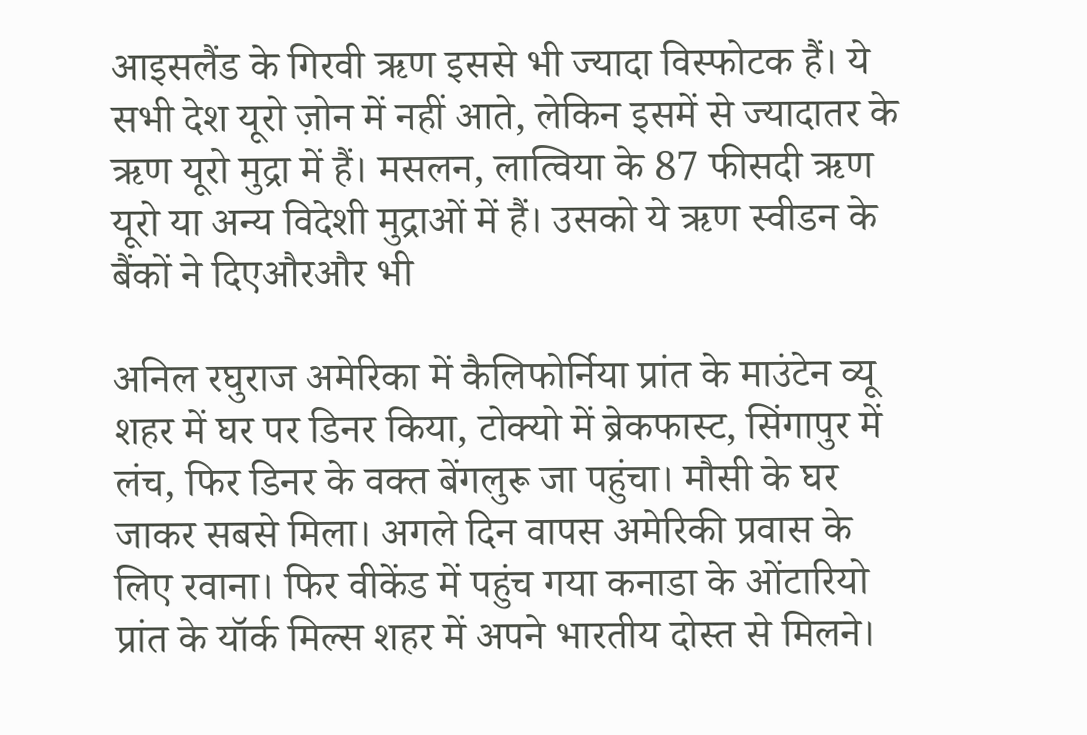आइसलैंड के गिरवी ऋण इससे भी ज्यादा विस्फोटक हैं। ये सभी देश यूरो ज़ोन में नहीं आते, लेकिन इसमें से ज्यादातर के ऋण यूरो मुद्रा में हैं। मसलन, लात्विया के 87 फीसदी ऋण यूरो या अन्य विदेशी मुद्राओं में हैं। उसको ये ऋण स्वीडन के बैंकों ने दिएऔरऔर भी

अनिल रघुराज अमेरिका में कैलिफोर्निया प्रांत के माउंटेन व्यू शहर में घर पर डिनर किया, टोक्यो में ब्रेकफास्ट, सिंगापुर में लंच, फिर डिनर के वक्त बेंगलुरू जा पहुंचा। मौसी के घर जाकर सबसे मिला। अगले दिन वापस अमेरिकी प्रवास के लिए रवाना। फिर वीकेंड में पहुंच गया कनाडा के ओंटारियो प्रांत के यॉर्क मिल्स शहर में अपने भारतीय दोस्त से मिलने।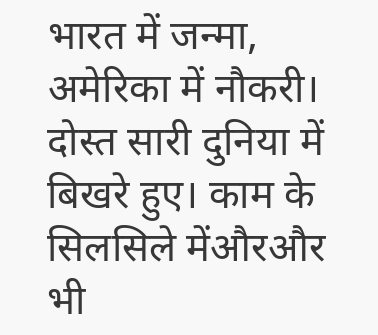भारत में जन्मा, अमेरिका में नौकरी। दोस्त सारी दुनिया में बिखरे हुए। काम के सिलसिले मेंऔरऔर भी